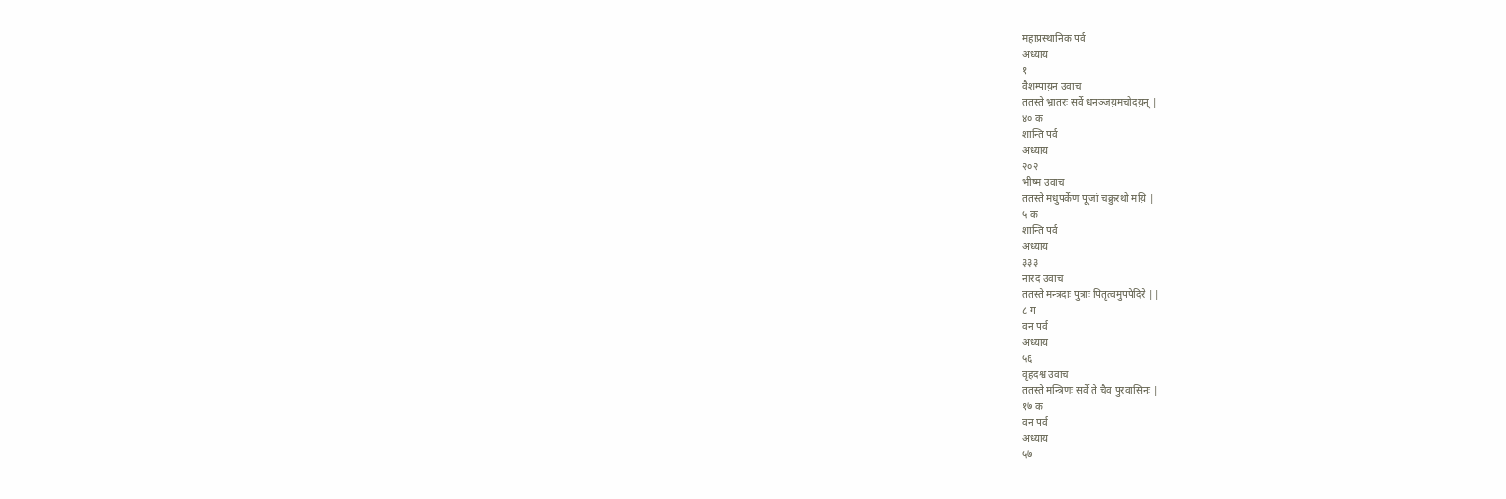महाप्रस्थानिक पर्व
अध्याय
१
वैशम्पाय़न उवाच
ततस्ते भ्रातरः सर्वे धनञ्जय़मचोदय़न् |
४० क
शान्ति पर्व
अध्याय
२०२
भीष्म उवाच
ततस्ते मधुपर्केण पूजां चक्रुरथो मय़ि |
५ क
शान्ति पर्व
अध्याय
३३३
नारद उवाच
ततस्ते मन्त्रदाः पुत्राः पितृत्वमुपपेदिरे ||
८ ग
वन पर्व
अध्याय
५६
वृहदश्व उवाच
ततस्ते मन्त्रिणः सर्वे ते चैव पुरवासिनः |
१७ क
वन पर्व
अध्याय
५७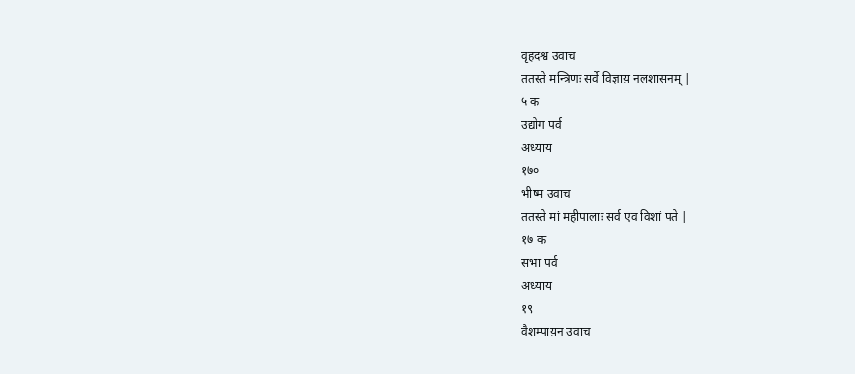वृहदश्व उवाच
ततस्ते मन्त्रिणः सर्वे विज्ञाय़ नलशासनम् |
५ क
उद्योग पर्व
अध्याय
१७०
भीष्म उवाच
ततस्ते मां महीपालाः सर्व एव विशां पते |
१७ क
सभा पर्व
अध्याय
१९
वैशम्पाय़न उवाच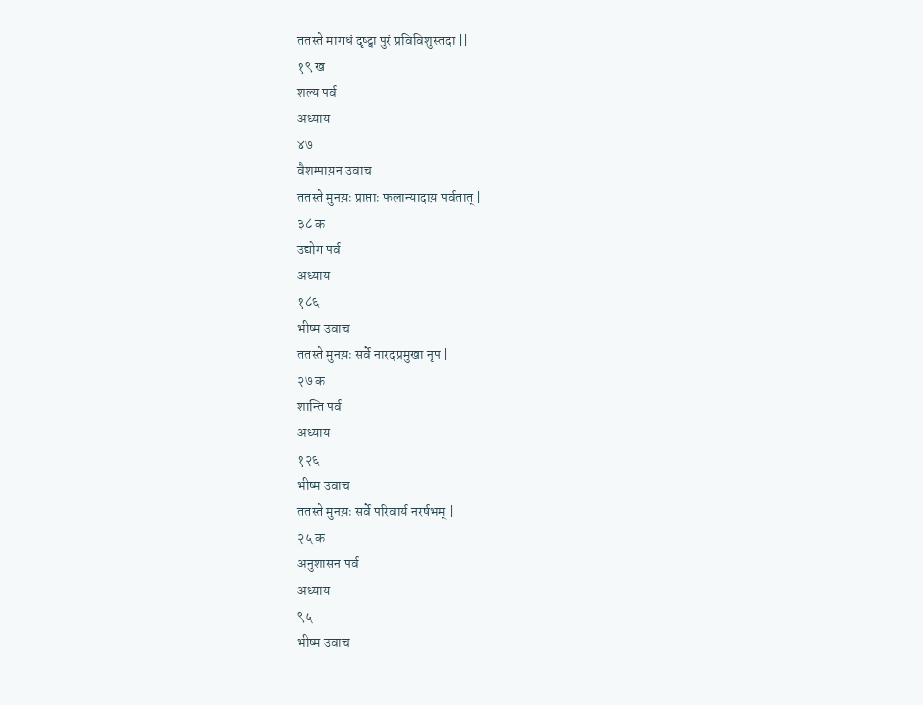ततस्ते मागधं दृष्ट्वा पुरं प्रविविशुस्तदा ||
१९ ख
शल्य पर्व
अध्याय
४७
वैशम्पाय़न उवाच
ततस्ते मुनय़ः प्राप्ताः फलान्यादाय़ पर्वतात् |
३८ क
उद्योग पर्व
अध्याय
१८६
भीष्म उवाच
ततस्ते मुनय़ः सर्वे नारदप्रमुखा नृप |
२७ क
शान्ति पर्व
अध्याय
१२६
भीष्म उवाच
ततस्ते मुनय़ः सर्वे परिवार्य नरर्षभम् |
२५ क
अनुशासन पर्व
अध्याय
९५
भीष्म उवाच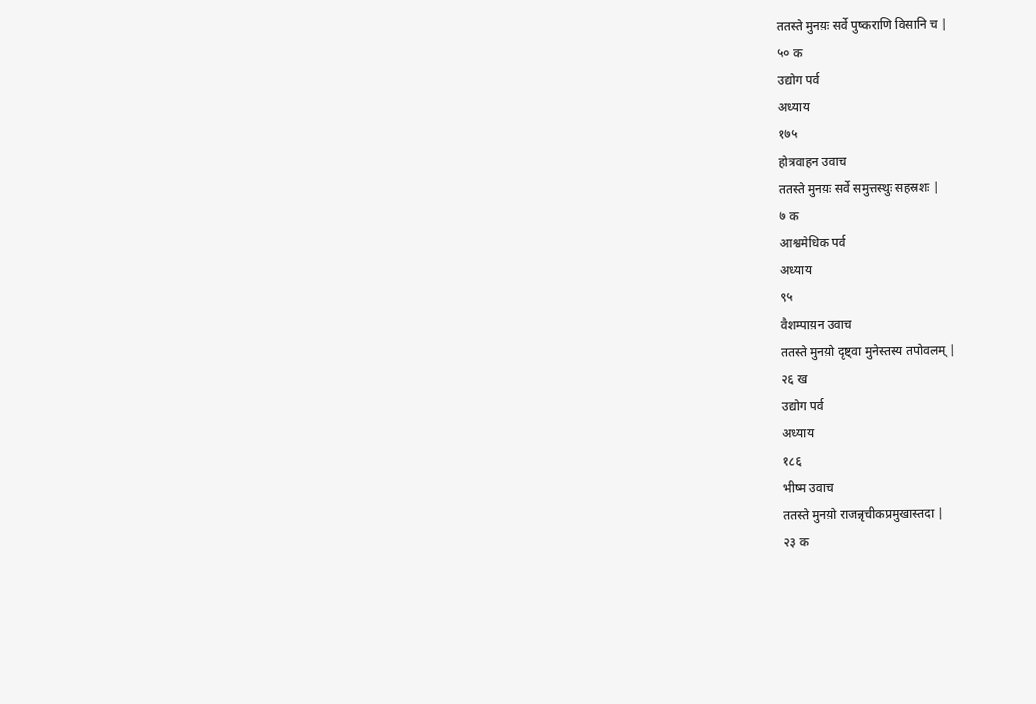ततस्ते मुनय़ः सर्वे पुष्कराणि विसानि च |
५० क
उद्योग पर्व
अध्याय
१७५
होत्रवाहन उवाच
ततस्ते मुनय़ः सर्वे समुत्तस्थुः सहस्रशः |
७ क
आश्वमेधिक पर्व
अध्याय
९५
वैशम्पाय़न उवाच
ततस्ते मुनय़ो दृष्ट्वा मुनेस्तस्य तपोवलम् |
२६ ख
उद्योग पर्व
अध्याय
१८६
भीष्म उवाच
ततस्ते मुनय़ो राजन्नृचीकप्रमुखास्तदा |
२३ क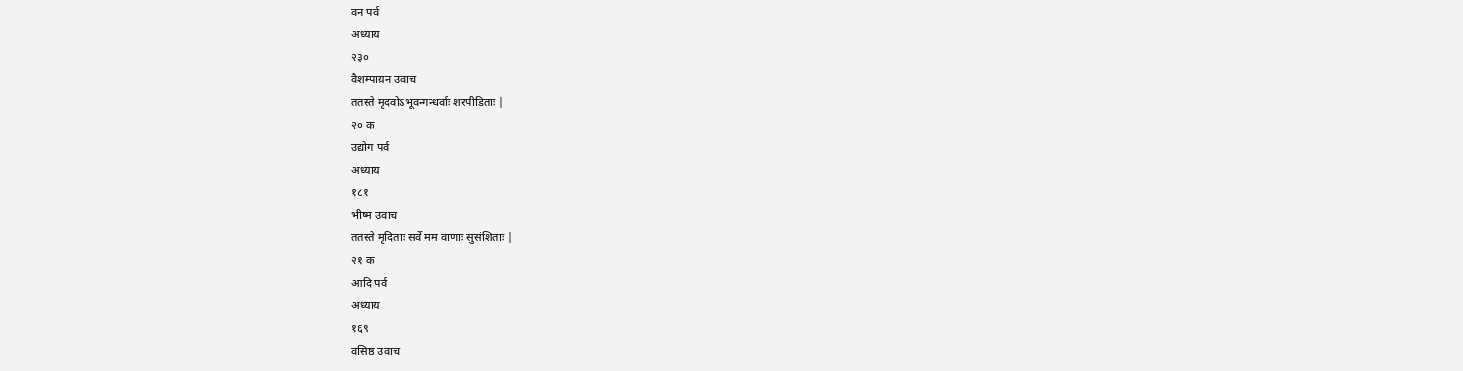वन पर्व
अध्याय
२३०
वैशम्पाय़न उवाच
ततस्ते मृदवोऽभूवन्गन्धर्वाः शरपीडिताः |
२० क
उद्योग पर्व
अध्याय
१८१
भीष्म उवाच
ततस्ते मृदिताः सर्वे मम वाणाः सुसंशिताः |
२१ क
आदि पर्व
अध्याय
१६९
वसिष्ठ उवाच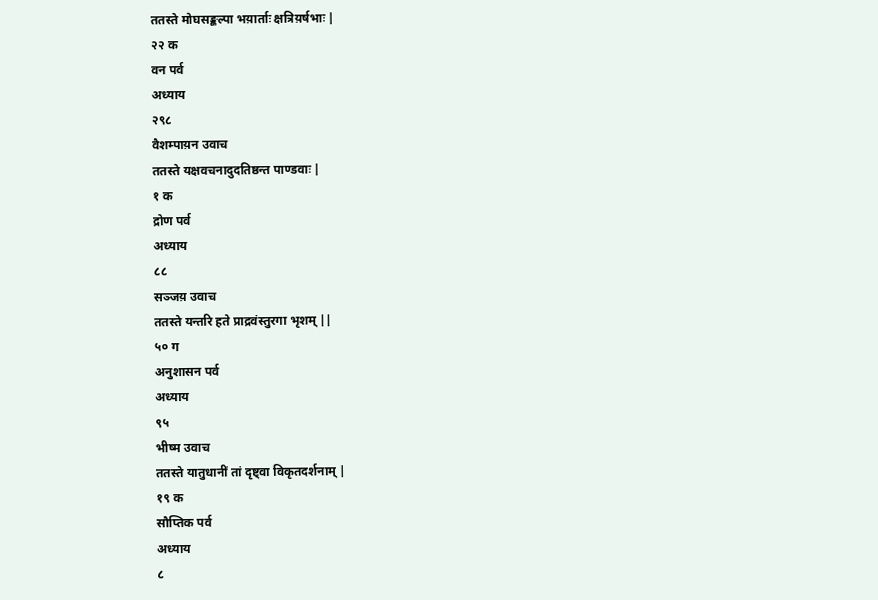ततस्ते मोघसङ्कल्पा भय़ार्ताः क्षत्रिय़र्षभाः |
२२ क
वन पर्व
अध्याय
२९८
वैशम्पाय़न उवाच
ततस्ते यक्षवचनादुदतिष्ठन्त पाण्डवाः |
१ क
द्रोण पर्व
अध्याय
८८
सञ्जय़ उवाच
ततस्ते यन्तरि हते प्राद्रवंस्तुरगा भृशम् ||
५० ग
अनुशासन पर्व
अध्याय
९५
भीष्म उवाच
ततस्ते यातुधानीं तां दृष्ट्वा विकृतदर्शनाम् |
१९ क
सौप्तिक पर्व
अध्याय
८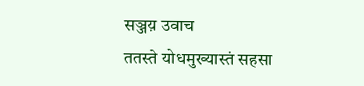सञ्जय़ उवाच
ततस्ते योधमुख्यास्तं सहसा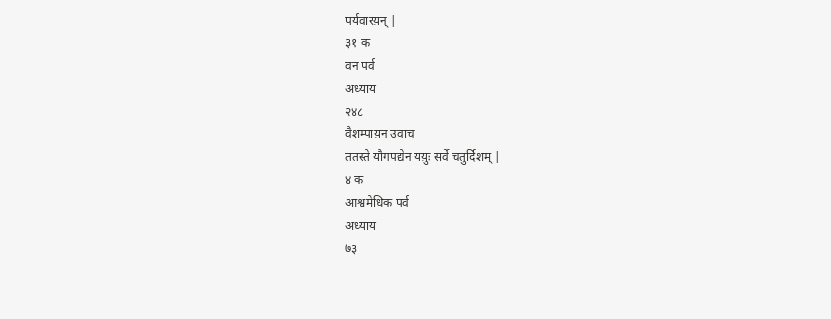पर्यवारय़न् |
३१ क
वन पर्व
अध्याय
२४८
वैशम्पाय़न उवाच
ततस्ते यौगपद्येन यय़ुः सर्वे चतुर्दिशम् |
४ क
आश्वमेधिक पर्व
अध्याय
७३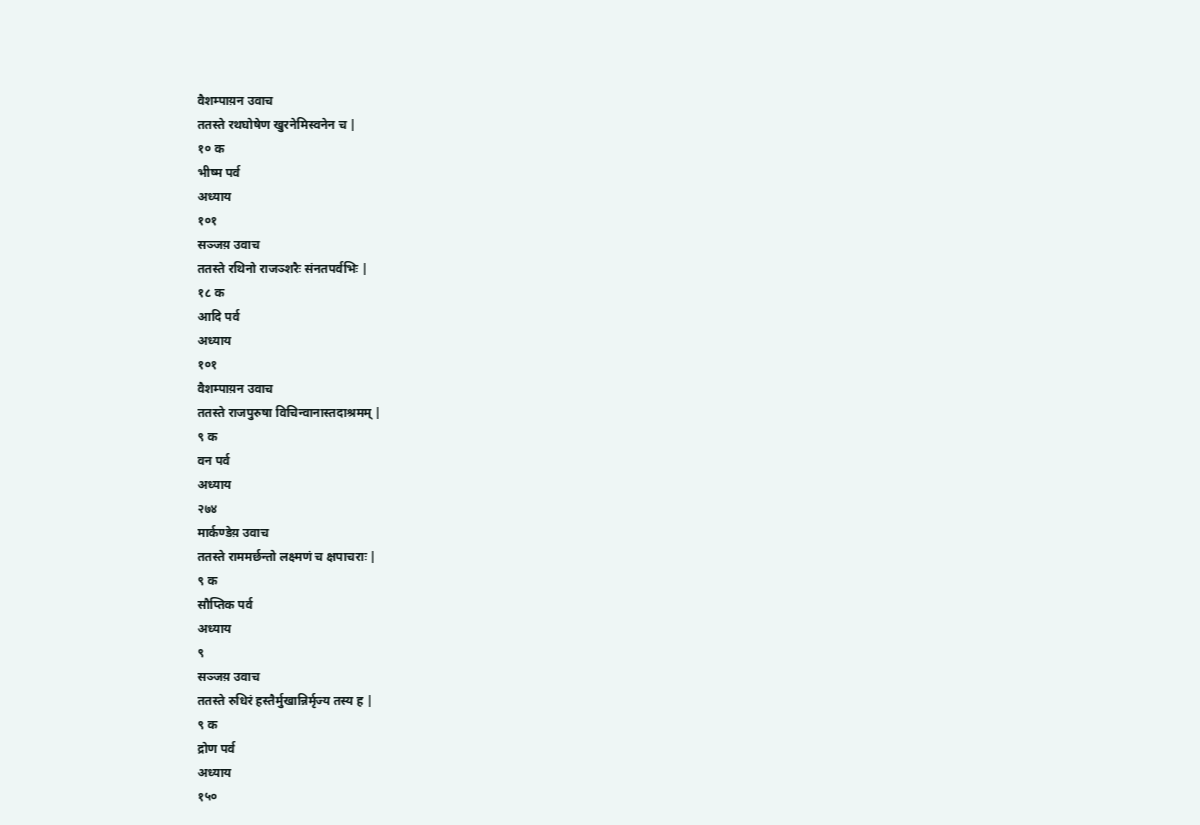वैशम्पाय़न उवाच
ततस्ते रथघोषेण खुरनेमिस्वनेन च |
१० क
भीष्म पर्व
अध्याय
१०१
सञ्जय़ उवाच
ततस्ते रथिनो राजञ्शरैः संनतपर्वभिः |
१८ क
आदि पर्व
अध्याय
१०१
वैशम्पाय़न उवाच
ततस्ते राजपुरुषा विचिन्वानास्तदाश्रमम् |
९ क
वन पर्व
अध्याय
२७४
मार्कण्डेय़ उवाच
ततस्ते राममर्छन्तो लक्ष्मणं च क्षपाचराः |
९ क
सौप्तिक पर्व
अध्याय
९
सञ्जय़ उवाच
ततस्ते रुधिरं हस्तैर्मुखान्निर्मृज्य तस्य ह |
९ क
द्रोण पर्व
अध्याय
१५०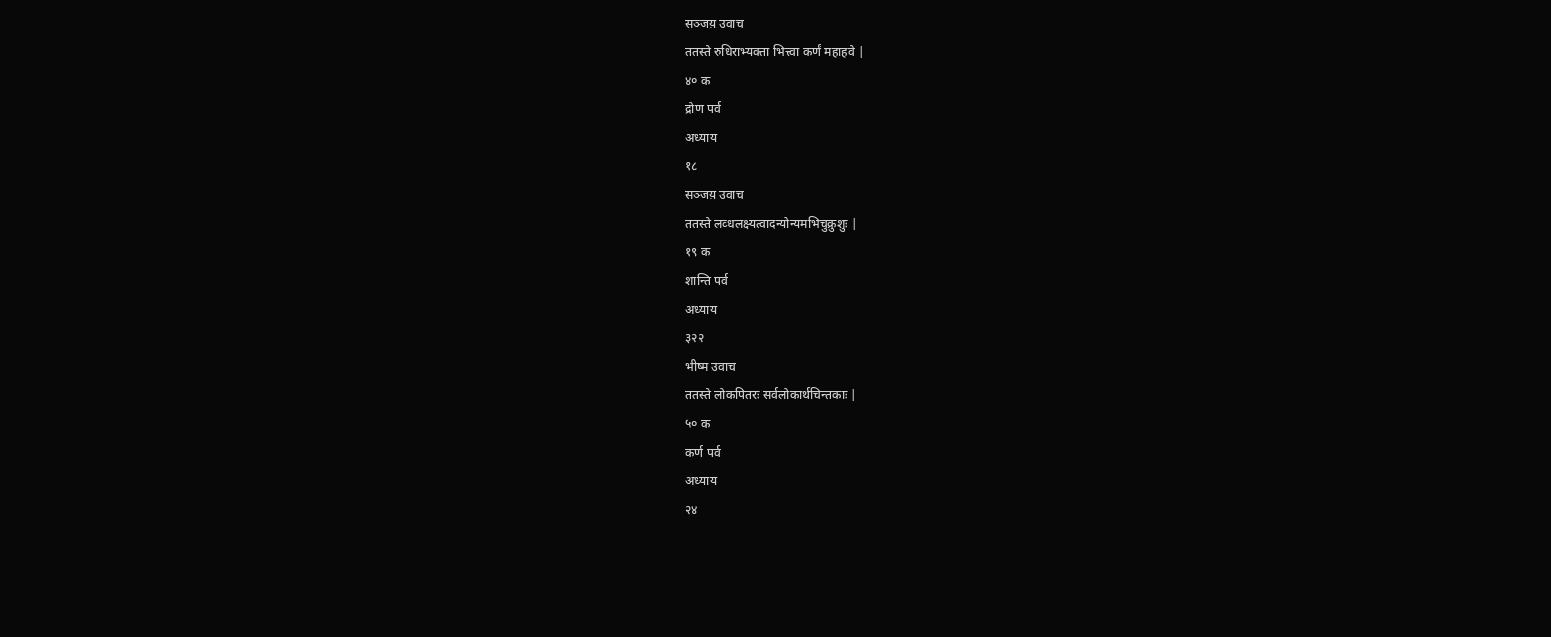सञ्जय़ उवाच
ततस्ते रुधिराभ्यक्ता भित्त्वा कर्णं महाहवे |
४० क
द्रोण पर्व
अध्याय
१८
सञ्जय़ उवाच
ततस्ते लव्धलक्ष्यत्वादन्योन्यमभिचुक्रुशुः |
१९ क
शान्ति पर्व
अध्याय
३२२
भीष्म उवाच
ततस्ते लोकपितरः सर्वलोकार्थचिन्तकाः |
५० क
कर्ण पर्व
अध्याय
२४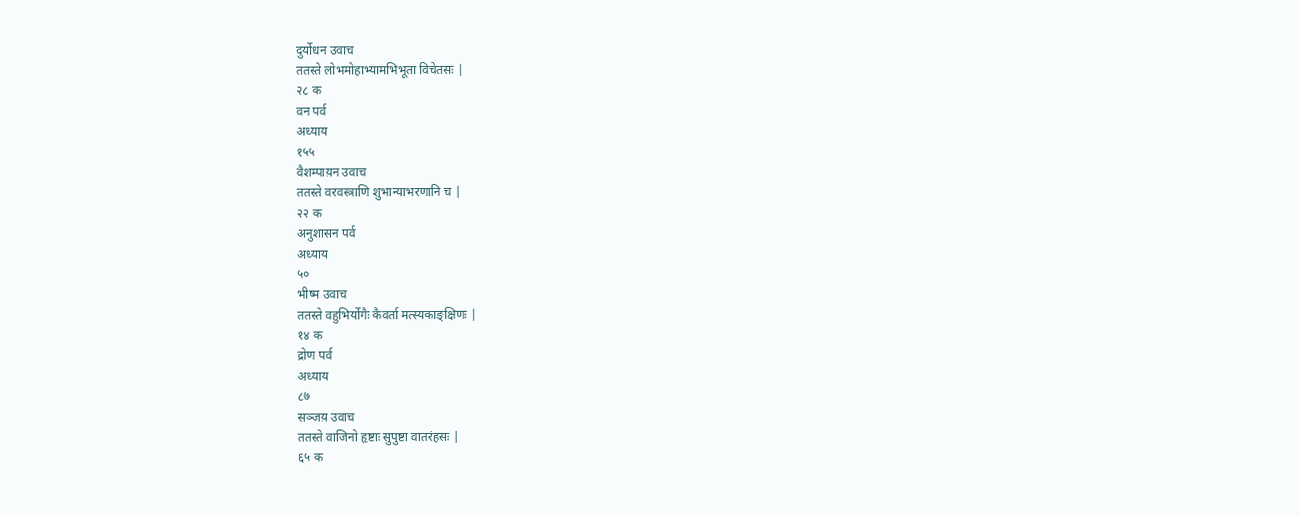दुर्योधन उवाच
ततस्ते लोभमोहाभ्यामभिभूता विचेतसः |
२८ क
वन पर्व
अध्याय
१५५
वैशम्पाय़न उवाच
ततस्ते वरवस्त्राणि शुभान्याभरणानि च |
२२ क
अनुशासन पर्व
अध्याय
५०
भीष्म उवाच
ततस्ते वहुभिर्योगैः कैवर्ता मत्स्यकाङ्क्षिणः |
१४ क
द्रोण पर्व
अध्याय
८७
सञ्जय़ उवाच
ततस्ते वाजिनो हृष्टाः सुपुष्टा वातरंहसः |
६५ क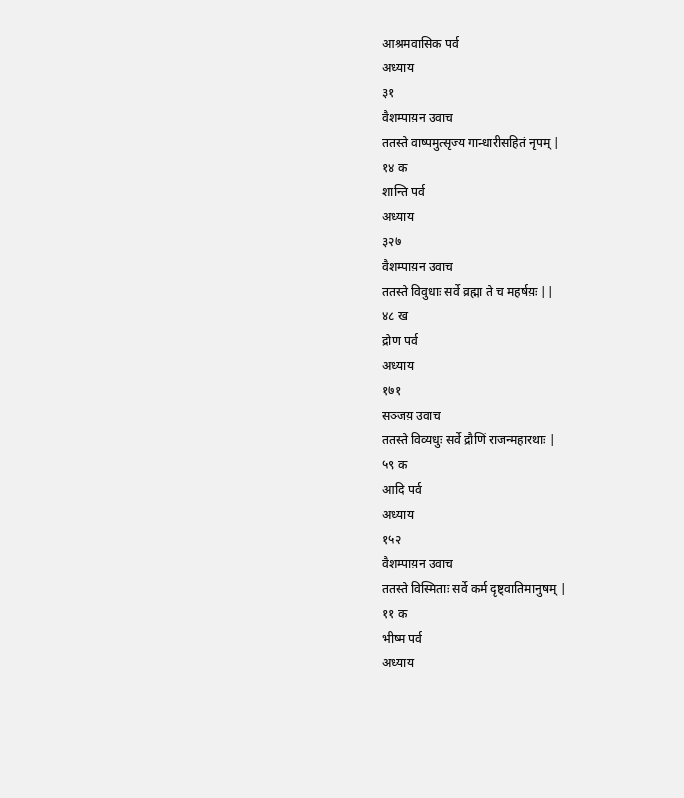आश्रमवासिक पर्व
अध्याय
३१
वैशम्पाय़न उवाच
ततस्ते वाष्पमुत्सृज्य गान्धारीसहितं नृपम् |
१४ क
शान्ति पर्व
अध्याय
३२७
वैशम्पाय़न उवाच
ततस्ते विवुधाः सर्वे व्रह्मा ते च महर्षय़ः ||
४८ ख
द्रोण पर्व
अध्याय
१७१
सञ्जय़ उवाच
ततस्ते विव्यधुः सर्वे द्रौणिं राजन्महारथाः |
५९ क
आदि पर्व
अध्याय
१५२
वैशम्पाय़न उवाच
ततस्ते विस्मिताः सर्वे कर्म दृष्ट्वातिमानुषम् |
११ क
भीष्म पर्व
अध्याय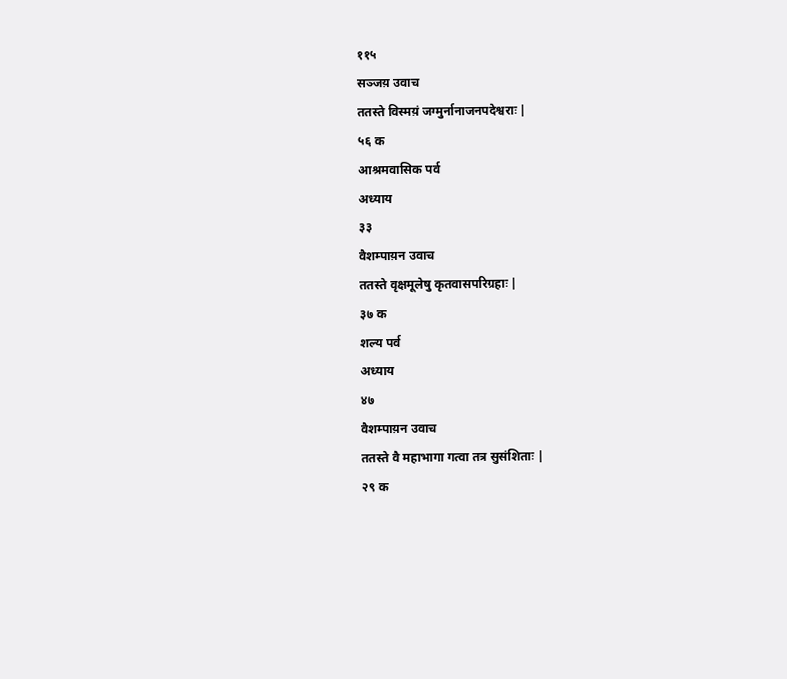११५
सञ्जय़ उवाच
ततस्ते विस्मय़ं जग्मुर्नानाजनपदेश्वराः |
५६ क
आश्रमवासिक पर्व
अध्याय
३३
वैशम्पाय़न उवाच
ततस्ते वृक्षमूलेषु कृतवासपरिग्रहाः |
३७ क
शल्य पर्व
अध्याय
४७
वैशम्पाय़न उवाच
ततस्ते वै महाभागा गत्वा तत्र सुसंशिताः |
२९ क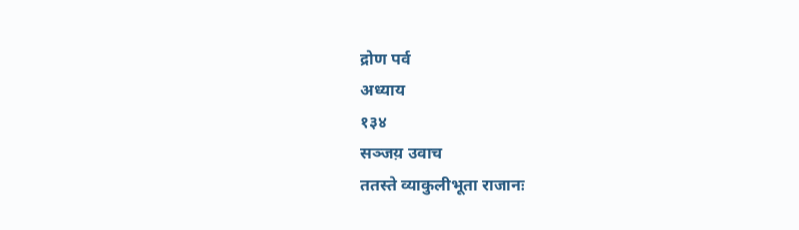द्रोण पर्व
अध्याय
१३४
सञ्जय़ उवाच
ततस्ते व्याकुलीभूता राजानः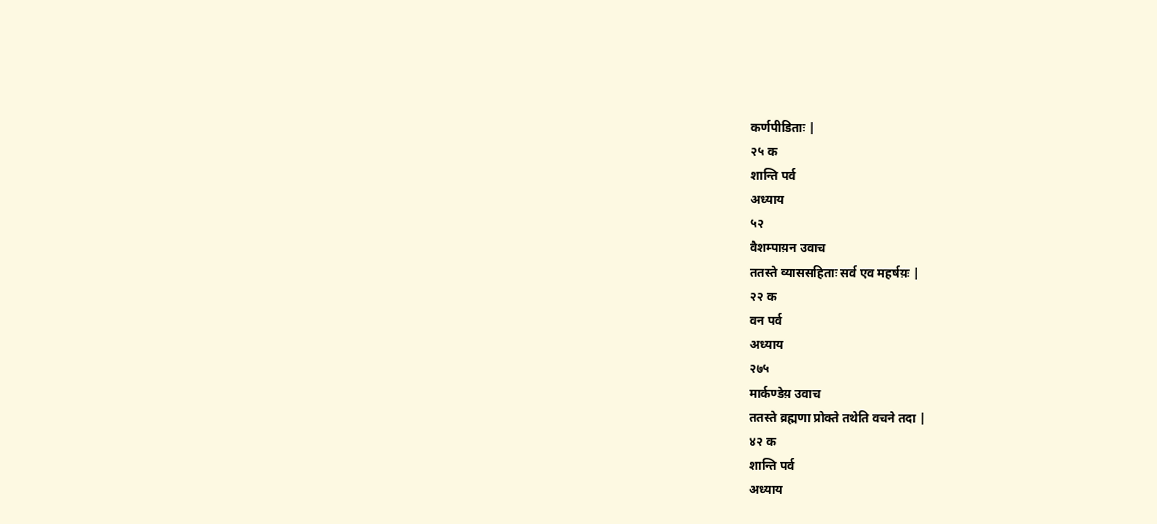कर्णपीडिताः |
२५ क
शान्ति पर्व
अध्याय
५२
वैशम्पाय़न उवाच
ततस्ते व्याससहिताः सर्व एव महर्षय़ः |
२२ क
वन पर्व
अध्याय
२७५
मार्कण्डेय़ उवाच
ततस्ते व्रह्मणा प्रोक्ते तथेति वचने तदा |
४२ क
शान्ति पर्व
अध्याय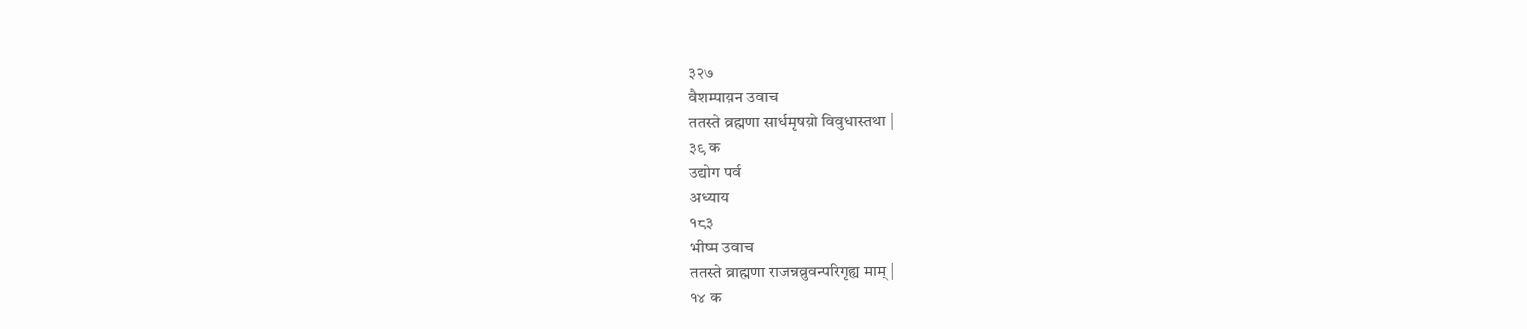३२७
वैशम्पाय़न उवाच
ततस्ते व्रह्मणा सार्धमृषय़ो विवुधास्तथा |
३९ क
उद्योग पर्व
अध्याय
१८३
भीष्म उवाच
ततस्ते व्राह्मणा राजन्नव्रुवन्परिगृह्य माम् |
१४ क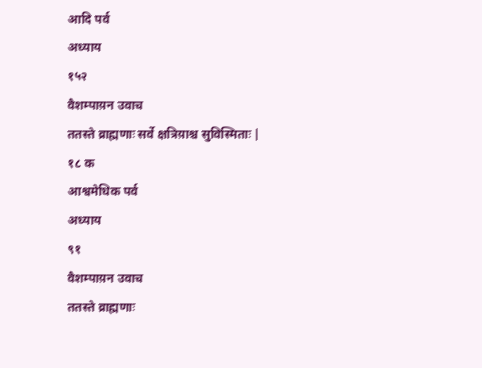आदि पर्व
अध्याय
१५२
वैशम्पाय़न उवाच
ततस्ते व्राह्मणाः सर्वे क्षत्रिय़ाश्च सुविस्मिताः |
१८ क
आश्वमेधिक पर्व
अध्याय
९१
वैशम्पाय़न उवाच
ततस्ते व्राह्मणाः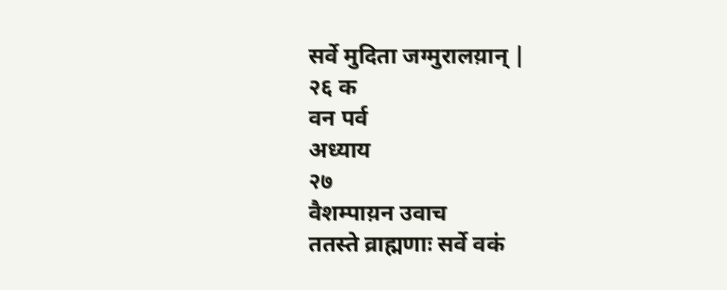सर्वे मुदिता जग्मुरालय़ान् |
२६ क
वन पर्व
अध्याय
२७
वैशम्पाय़न उवाच
ततस्ते व्राह्मणाः सर्वे वकं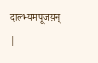दाल्भ्यमपूजय़न् |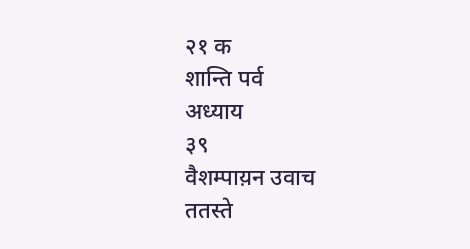२१ क
शान्ति पर्व
अध्याय
३९
वैशम्पाय़न उवाच
ततस्ते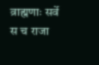व्राह्मणाः सर्वे स च राजा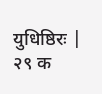युधिष्ठिरः |
२९ क